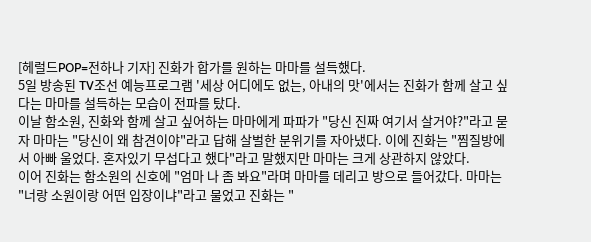[헤럴드POP=전하나 기자] 진화가 합가를 원하는 마마를 설득했다.
5일 방송된 TV조선 예능프로그램 '세상 어디에도 없는, 아내의 맛'에서는 진화가 함께 살고 싶다는 마마를 설득하는 모습이 전파를 탔다.
이날 함소원, 진화와 함께 살고 싶어하는 마마에게 파파가 "당신 진짜 여기서 살거야?"라고 묻자 마마는 "당신이 왜 참견이야"라고 답해 살벌한 분위기를 자아냈다. 이에 진화는 "찜질방에서 아빠 울었다. 혼자있기 무섭다고 했다"라고 말했지만 마마는 크게 상관하지 않았다.
이어 진화는 함소원의 신호에 "엄마 나 좀 봐요"라며 마마를 데리고 방으로 들어갔다. 마마는 "너랑 소원이랑 어떤 입장이냐"라고 물었고 진화는 "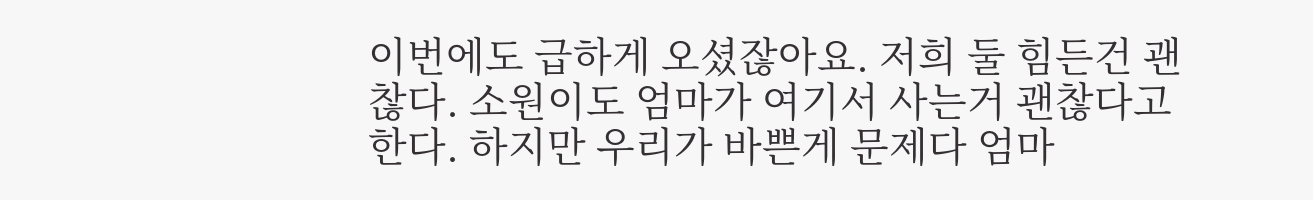이번에도 급하게 오셨잖아요. 저희 둘 힘든건 괜찮다. 소원이도 엄마가 여기서 사는거 괜찮다고 한다. 하지만 우리가 바쁜게 문제다 엄마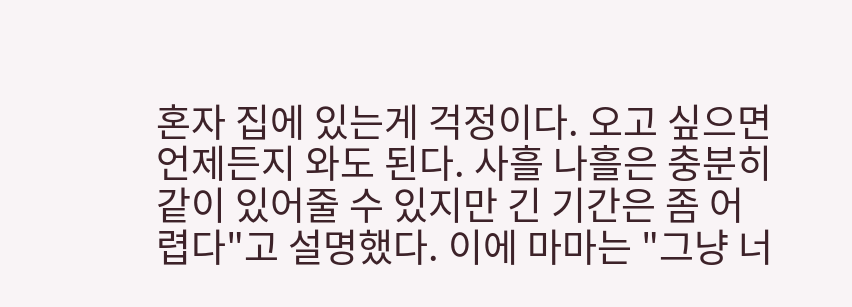혼자 집에 있는게 걱정이다. 오고 싶으면 언제든지 와도 된다. 사흘 나흘은 충분히 같이 있어줄 수 있지만 긴 기간은 좀 어렵다"고 설명했다. 이에 마마는 "그냥 너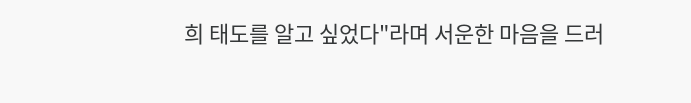희 태도를 알고 싶었다"라며 서운한 마음을 드러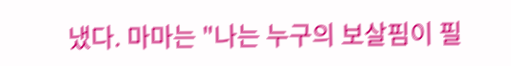냈다. 마마는 "나는 누구의 보살핌이 필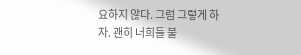요하지 않다. 그럼 그렇게 하자. 괜히 너희들 불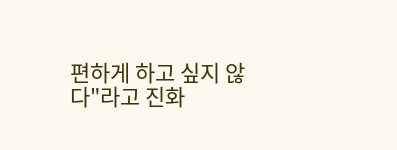편하게 하고 싶지 않다"라고 진화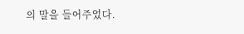의 말을 들어주었다.